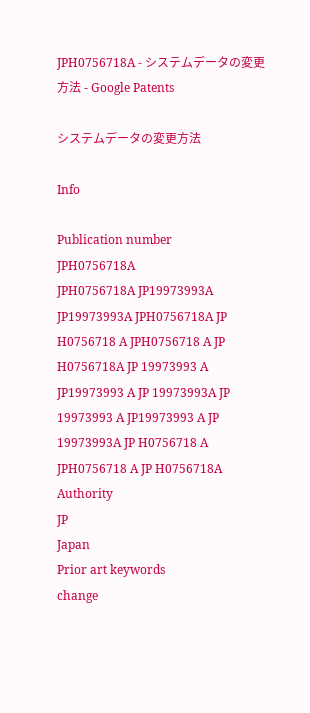JPH0756718A - システムデータの変更方法 - Google Patents

システムデータの変更方法

Info

Publication number
JPH0756718A
JPH0756718A JP19973993A JP19973993A JPH0756718A JP H0756718 A JPH0756718 A JP H0756718A JP 19973993 A JP19973993 A JP 19973993A JP 19973993 A JP19973993 A JP 19973993A JP H0756718 A JPH0756718 A JP H0756718A
Authority
JP
Japan
Prior art keywords
change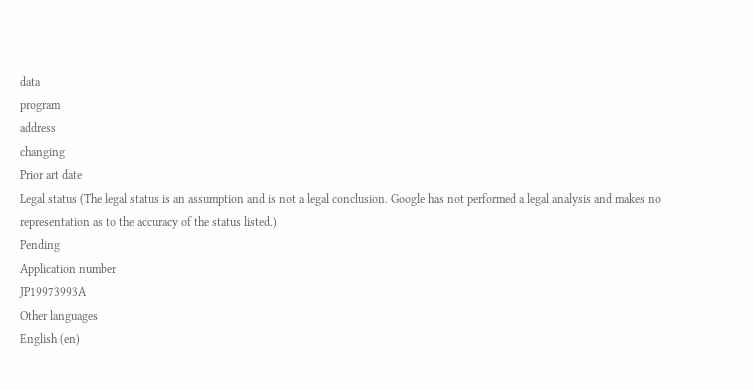data
program
address
changing
Prior art date
Legal status (The legal status is an assumption and is not a legal conclusion. Google has not performed a legal analysis and makes no representation as to the accuracy of the status listed.)
Pending
Application number
JP19973993A
Other languages
English (en)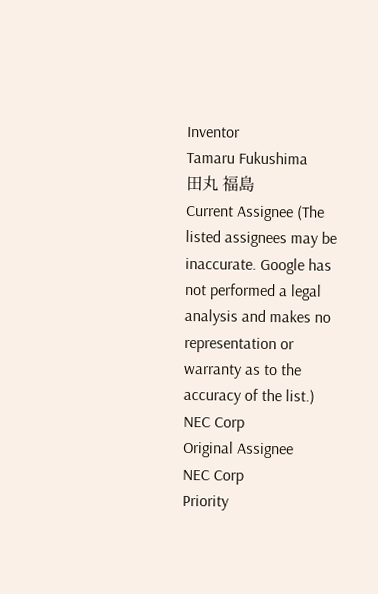Inventor
Tamaru Fukushima
田丸 福島
Current Assignee (The listed assignees may be inaccurate. Google has not performed a legal analysis and makes no representation or warranty as to the accuracy of the list.)
NEC Corp
Original Assignee
NEC Corp
Priority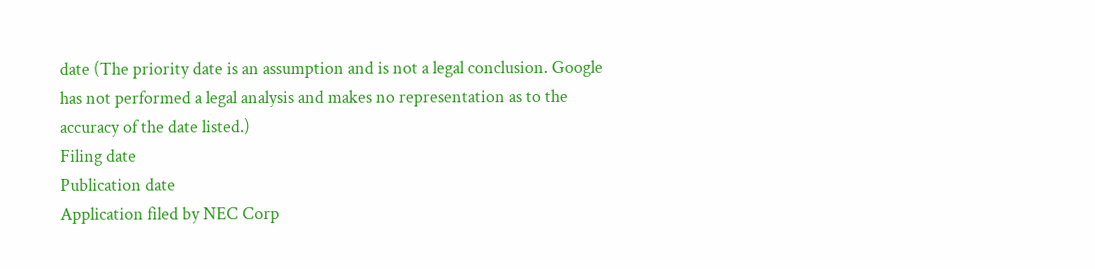date (The priority date is an assumption and is not a legal conclusion. Google has not performed a legal analysis and makes no representation as to the accuracy of the date listed.)
Filing date
Publication date
Application filed by NEC Corp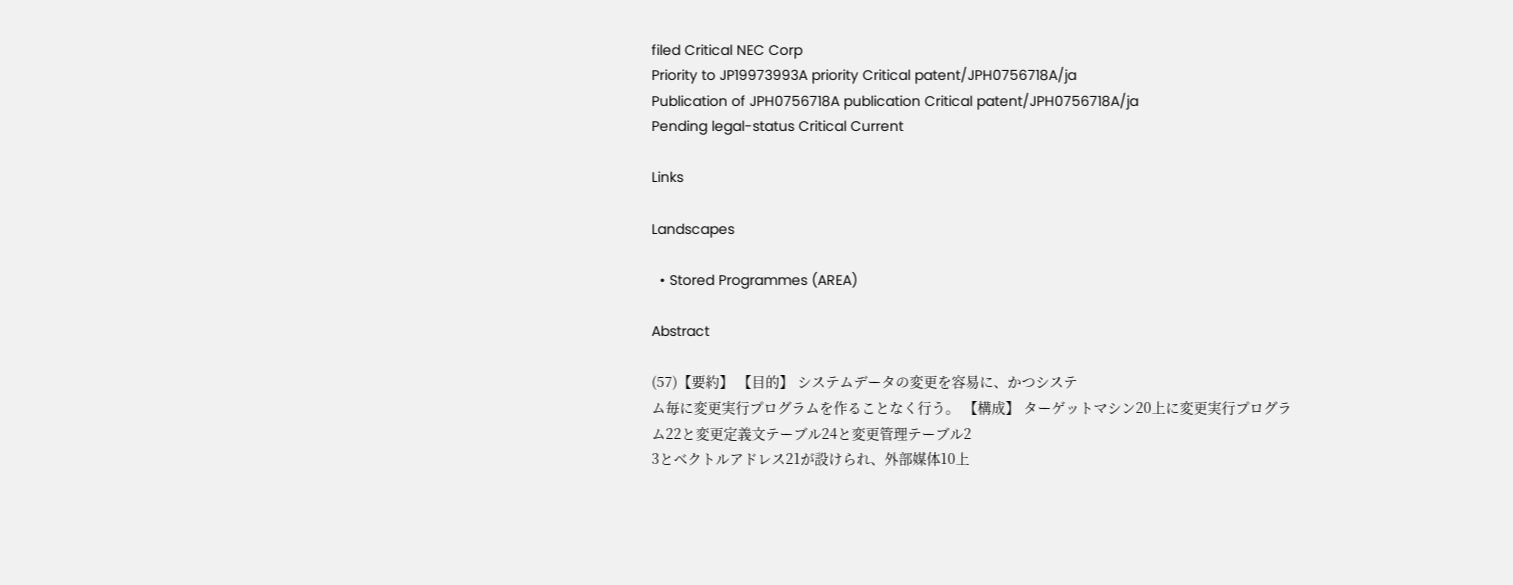filed Critical NEC Corp
Priority to JP19973993A priority Critical patent/JPH0756718A/ja
Publication of JPH0756718A publication Critical patent/JPH0756718A/ja
Pending legal-status Critical Current

Links

Landscapes

  • Stored Programmes (AREA)

Abstract

(57)【要約】 【目的】 システムデータの変更を容易に、かつシステ
ム毎に変更実行プログラムを作ることなく行う。 【構成】 ターゲットマシン20上に変更実行プログラ
ム22と変更定義文テーブル24と変更管理テーブル2
3とベクトルアドレス21が設けられ、外部媒体10上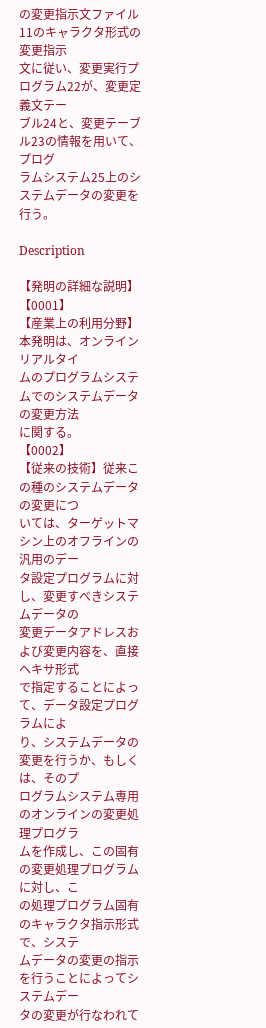の変更指示文ファイル11のキャラクタ形式の変更指示
文に従い、変更実行プログラム22が、変更定義文テー
ブル24と、変更テーブル23の情報を用いて、プログ
ラムシステム25上のシステムデータの変更を行う。

Description

【発明の詳細な説明】
【0001】
【産業上の利用分野】本発明は、オンラインリアルタイ
ムのプログラムシステムでのシステムデータの変更方法
に関する。
【0002】
【従来の技術】従来この種のシステムデータの変更につ
いては、ターゲットマシン上のオフラインの汎用のデー
タ設定プログラムに対し、変更すべきシステムデータの
変更データアドレスおよび変更内容を、直接ヘキサ形式
で指定することによって、データ設定プログラムによ
り、システムデータの変更を行うか、もしくは、そのプ
ログラムシステム専用のオンラインの変更処理プログラ
ムを作成し、この固有の変更処理プログラムに対し、こ
の処理プログラム固有のキャラクタ指示形式で、システ
ムデータの変更の指示を行うことによってシステムデー
タの変更が行なわれて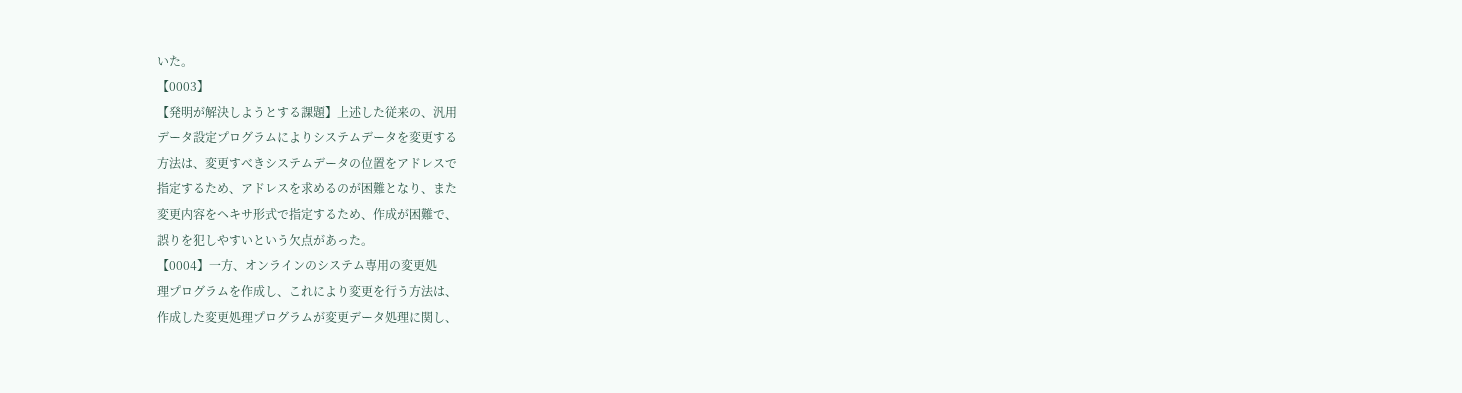いた。
【0003】
【発明が解決しようとする課題】上述した従来の、汎用
データ設定プログラムによりシステムデータを変更する
方法は、変更すべきシステムデータの位置をアドレスで
指定するため、アドレスを求めるのが困難となり、また
変更内容をヘキサ形式で指定するため、作成が困難で、
誤りを犯しやすいという欠点があった。
【0004】一方、オンラインのシステム専用の変更処
理プログラムを作成し、これにより変更を行う方法は、
作成した変更処理プログラムが変更データ処理に関し、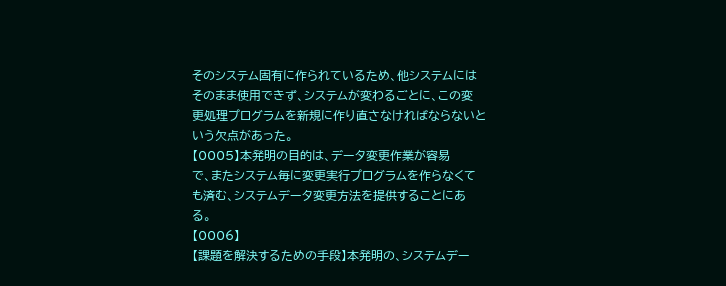そのシステム固有に作られているため、他システムには
そのまま使用できず、システムが変わるごとに、この変
更処理プログラムを新規に作り直さなければならないと
いう欠点があった。
【0005】本発明の目的は、データ変更作業が容易
で、またシステム毎に変更実行プログラムを作らなくて
も済む、システムデータ変更方法を提供することにあ
る。
【0006】
【課題を解決するための手段】本発明の、システムデー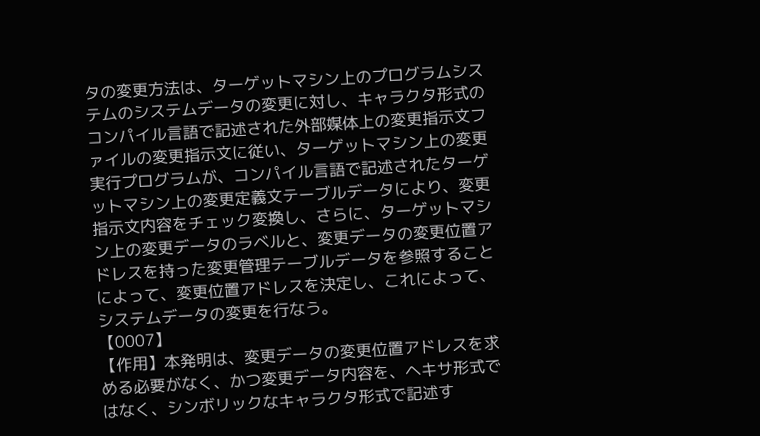タの変更方法は、ターゲットマシン上のプログラムシス
テムのシステムデータの変更に対し、キャラクタ形式の
コンパイル言語で記述された外部媒体上の変更指示文フ
ァイルの変更指示文に従い、ターゲットマシン上の変更
実行プログラムが、コンパイル言語で記述されたターゲ
ットマシン上の変更定義文テーブルデータにより、変更
指示文内容をチェック変換し、さらに、ターゲットマシ
ン上の変更データのラベルと、変更データの変更位置ア
ドレスを持った変更管理テーブルデータを参照すること
によって、変更位置アドレスを決定し、これによって、
システムデータの変更を行なう。
【0007】
【作用】本発明は、変更データの変更位置アドレスを求
める必要がなく、かつ変更データ内容を、ヘキサ形式で
はなく、シンボリックなキャラクタ形式で記述す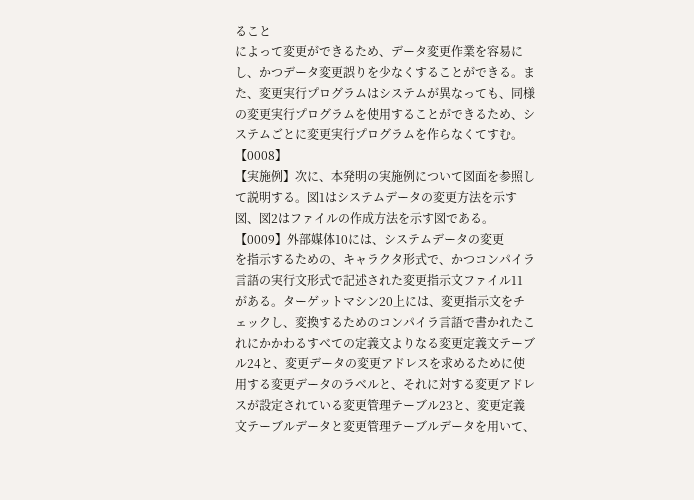ること
によって変更ができるため、データ変更作業を容易に
し、かつデータ変更誤りを少なくすることができる。ま
た、変更実行プログラムはシステムが異なっても、同様
の変更実行プログラムを使用することができるため、シ
ステムごとに変更実行プログラムを作らなくてすむ。
【0008】
【実施例】次に、本発明の実施例について図面を参照し
て説明する。図1はシステムデータの変更方法を示す
図、図2はファイルの作成方法を示す図である。
【0009】外部媒体10には、システムデータの変更
を指示するための、キャラクタ形式で、かつコンパイラ
言語の実行文形式で記述された変更指示文ファイル11
がある。ターゲットマシン20上には、変更指示文をチ
ェックし、変換するためのコンパイラ言語で書かれたこ
れにかかわるすべての定義文よりなる変更定義文テーブ
ル24と、変更データの変更アドレスを求めるために使
用する変更データのラベルと、それに対する変更アドレ
スが設定されている変更管理テーブル23と、変更定義
文テーブルデータと変更管理テーブルデータを用いて、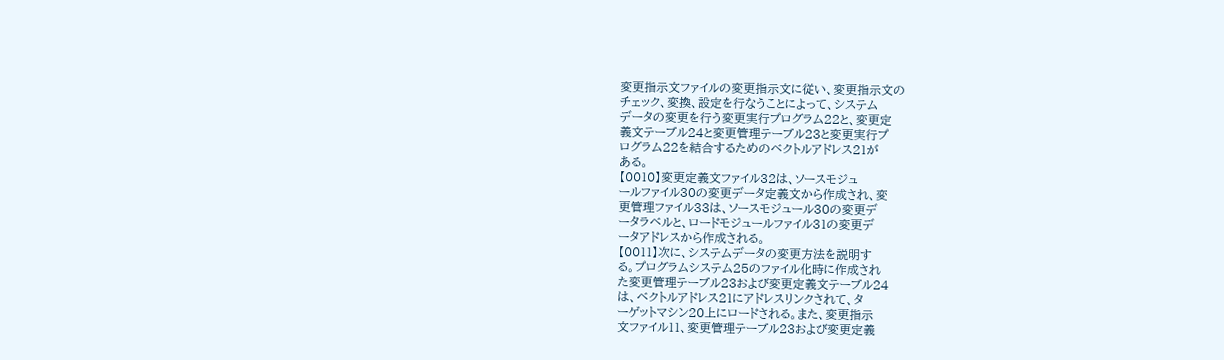変更指示文ファイルの変更指示文に従い、変更指示文の
チェック、変換、設定を行なうことによって、システム
データの変更を行う変更実行プログラム22と、変更定
義文テーブル24と変更管理テーブル23と変更実行プ
ログラム22を結合するためのベクトルアドレス21が
ある。
【0010】変更定義文ファイル32は、ソースモジュ
ールファイル30の変更データ定義文から作成され、変
更管理ファイル33は、ソースモジュール30の変更デ
ータラベルと、ロードモジュールファイル31の変更デ
ータアドレスから作成される。
【0011】次に、システムデータの変更方法を説明す
る。プログラムシステム25のファイル化時に作成され
た変更管理テーブル23および変更定義文テーブル24
は、ベクトルアドレス21にアドレスリンクされて、タ
ーゲットマシン20上にロードされる。また、変更指示
文ファイル11、変更管理テーブル23および変更定義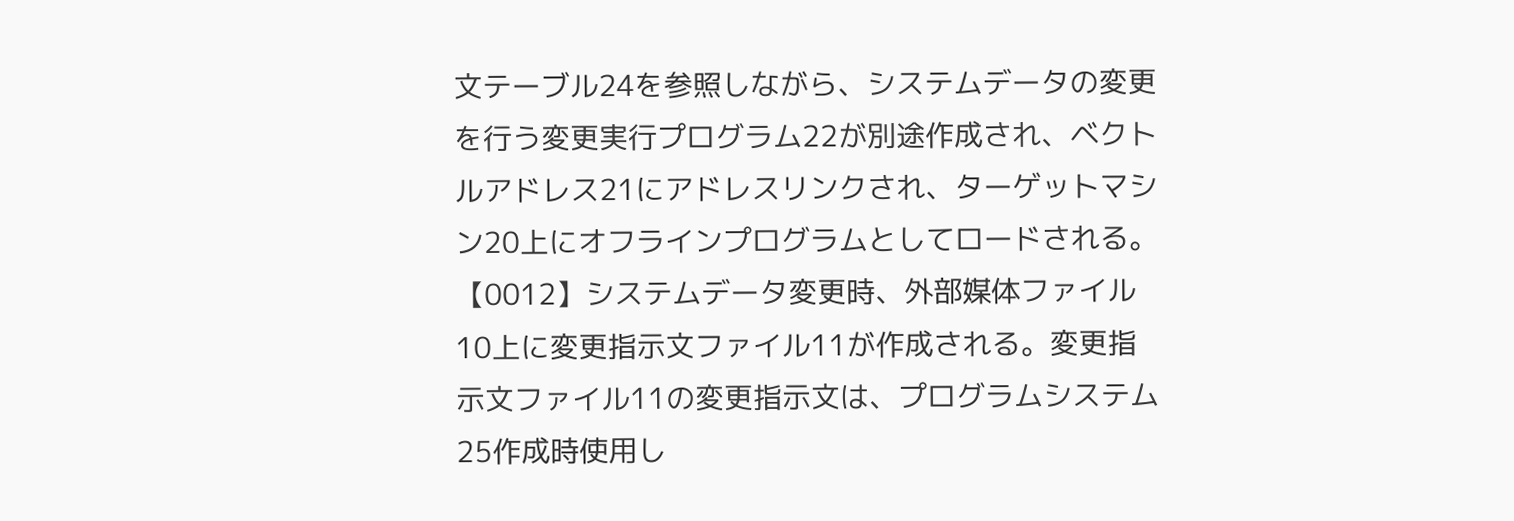文テーブル24を参照しながら、システムデータの変更
を行う変更実行プログラム22が別途作成され、ベクト
ルアドレス21にアドレスリンクされ、ターゲットマシ
ン20上にオフラインプログラムとしてロードされる。
【0012】システムデータ変更時、外部媒体ファイル
10上に変更指示文ファイル11が作成される。変更指
示文ファイル11の変更指示文は、プログラムシステム
25作成時使用し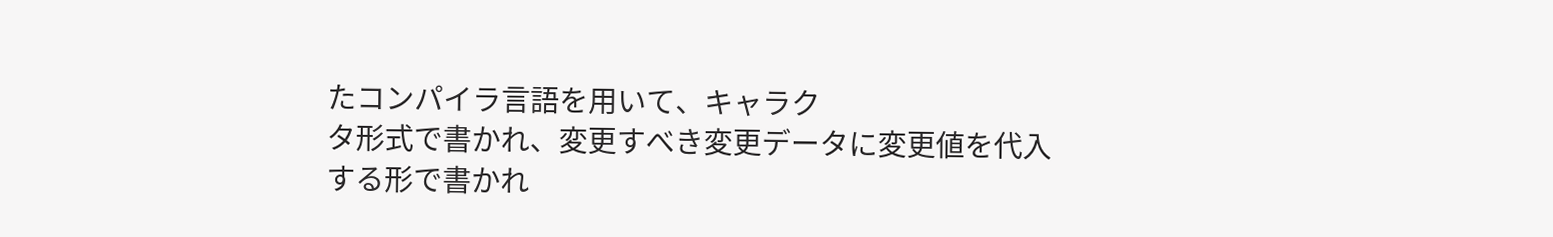たコンパイラ言語を用いて、キャラク
タ形式で書かれ、変更すべき変更データに変更値を代入
する形で書かれ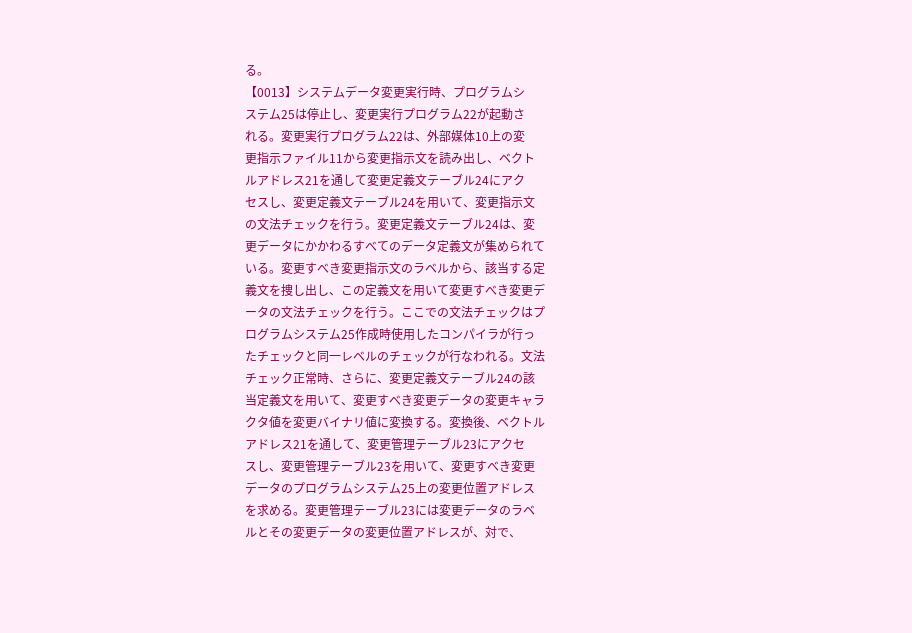る。
【0013】システムデータ変更実行時、プログラムシ
ステム25は停止し、変更実行プログラム22が起動さ
れる。変更実行プログラム22は、外部媒体10上の変
更指示ファイル11から変更指示文を読み出し、ベクト
ルアドレス21を通して変更定義文テーブル24にアク
セスし、変更定義文テーブル24を用いて、変更指示文
の文法チェックを行う。変更定義文テーブル24は、変
更データにかかわるすべてのデータ定義文が集められて
いる。変更すべき変更指示文のラベルから、該当する定
義文を捜し出し、この定義文を用いて変更すべき変更デ
ータの文法チェックを行う。ここでの文法チェックはプ
ログラムシステム25作成時使用したコンパイラが行っ
たチェックと同一レベルのチェックが行なわれる。文法
チェック正常時、さらに、変更定義文テーブル24の該
当定義文を用いて、変更すべき変更データの変更キャラ
クタ値を変更バイナリ値に変換する。変換後、ベクトル
アドレス21を通して、変更管理テーブル23にアクセ
スし、変更管理テーブル23を用いて、変更すべき変更
データのプログラムシステム25上の変更位置アドレス
を求める。変更管理テーブル23には変更データのラベ
ルとその変更データの変更位置アドレスが、対で、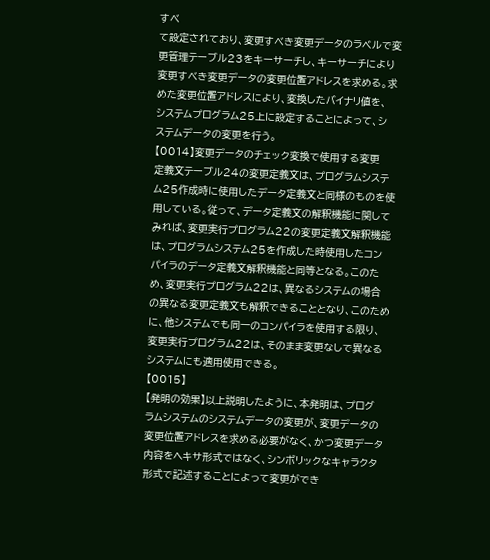すべ
て設定されており、変更すべき変更データのラベルで変
更管理テーブル23をキーサーチし、キーサーチにより
変更すべき変更データの変更位置アドレスを求める。求
めた変更位置アドレスにより、変換したバイナリ値を、
システムプログラム25上に設定することによって、シ
ステムデータの変更を行う。
【0014】変更データのチェック変換で使用する変更
定義文テーブル24の変更定義文は、プログラムシステ
ム25作成時に使用したデータ定義文と同様のものを使
用している。従って、データ定義文の解釈機能に関して
みれば、変更実行プログラム22の変更定義文解釈機能
は、プログラムシステム25を作成した時使用したコン
パイラのデータ定義文解釈機能と同等となる。このた
め、変更実行プログラム22は、異なるシステムの場合
の異なる変更定義文も解釈できることとなり、このため
に、他システムでも同一のコンパイラを使用する限り、
変更実行プログラム22は、そのまま変更なしで異なる
システムにも適用使用できる。
【0015】
【発明の効果】以上説明したように、本発明は、プログ
ラムシステムのシステムデータの変更が、変更データの
変更位置アドレスを求める必要がなく、かつ変更データ
内容をヘキサ形式ではなく、シンボリックなキャラクタ
形式で記述することによって変更ができ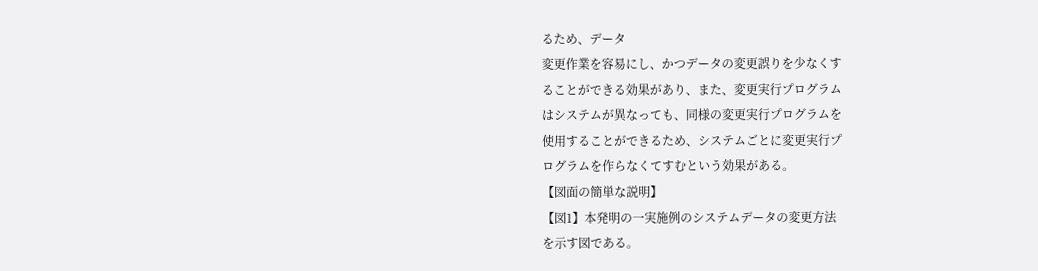るため、データ
変更作業を容易にし、かつデータの変更誤りを少なくす
ることができる効果があり、また、変更実行プログラム
はシステムが異なっても、同様の変更実行プログラムを
使用することができるため、システムごとに変更実行プ
ログラムを作らなくてすむという効果がある。
【図面の簡単な説明】
【図1】本発明の一実施例のシステムデータの変更方法
を示す図である。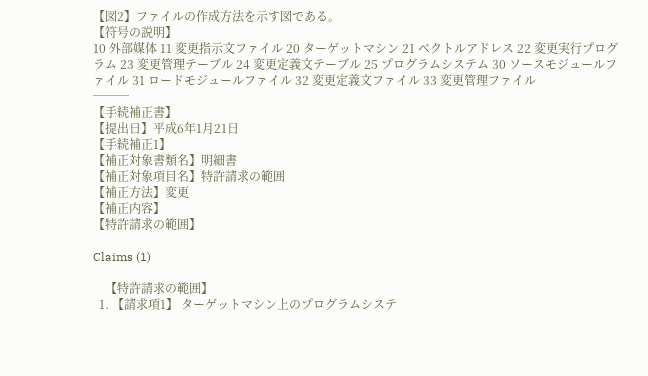【図2】ファイルの作成方法を示す図である。
【符号の説明】
10 外部媒体 11 変更指示文ファイル 20 ターゲットマシン 21 ベクトルアドレス 22 変更実行プログラム 23 変更管理テーブル 24 変更定義文テーブル 25 プログラムシステム 30 ソースモジュールファイル 31 ロードモジュールファイル 32 変更定義文ファイル 33 変更管理ファイル
───
【手続補正書】
【提出日】平成6年1月21日
【手続補正1】
【補正対象書類名】明細書
【補正対象項目名】特許請求の範囲
【補正方法】変更
【補正内容】
【特許請求の範囲】

Claims (1)

    【特許請求の範囲】
  1. 【請求項1】 ターゲットマシン上のプログラムシステ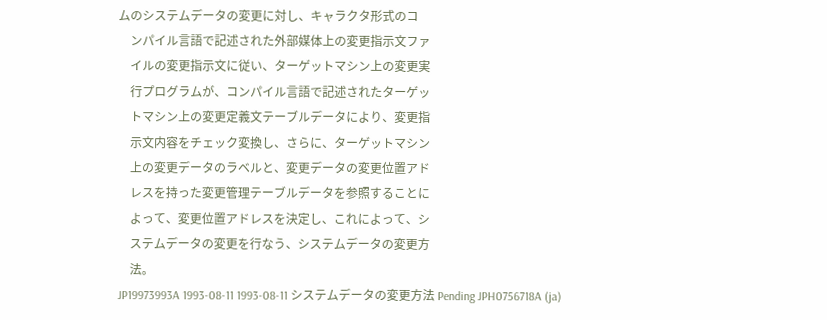ムのシステムデータの変更に対し、キャラクタ形式のコ
    ンパイル言語で記述された外部媒体上の変更指示文ファ
    イルの変更指示文に従い、ターゲットマシン上の変更実
    行プログラムが、コンパイル言語で記述されたターゲッ
    トマシン上の変更定義文テーブルデータにより、変更指
    示文内容をチェック変換し、さらに、ターゲットマシン
    上の変更データのラベルと、変更データの変更位置アド
    レスを持った変更管理テーブルデータを参照することに
    よって、変更位置アドレスを決定し、これによって、シ
    ステムデータの変更を行なう、システムデータの変更方
    法。
JP19973993A 1993-08-11 1993-08-11 システムデータの変更方法 Pending JPH0756718A (ja)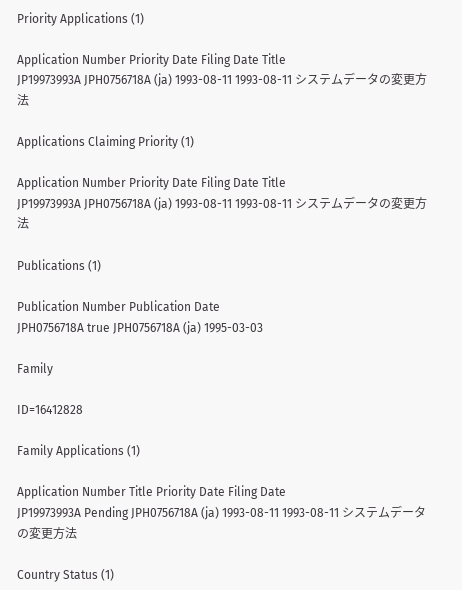Priority Applications (1)

Application Number Priority Date Filing Date Title
JP19973993A JPH0756718A (ja) 1993-08-11 1993-08-11 システムデータの変更方法

Applications Claiming Priority (1)

Application Number Priority Date Filing Date Title
JP19973993A JPH0756718A (ja) 1993-08-11 1993-08-11 システムデータの変更方法

Publications (1)

Publication Number Publication Date
JPH0756718A true JPH0756718A (ja) 1995-03-03

Family

ID=16412828

Family Applications (1)

Application Number Title Priority Date Filing Date
JP19973993A Pending JPH0756718A (ja) 1993-08-11 1993-08-11 システムデータの変更方法

Country Status (1)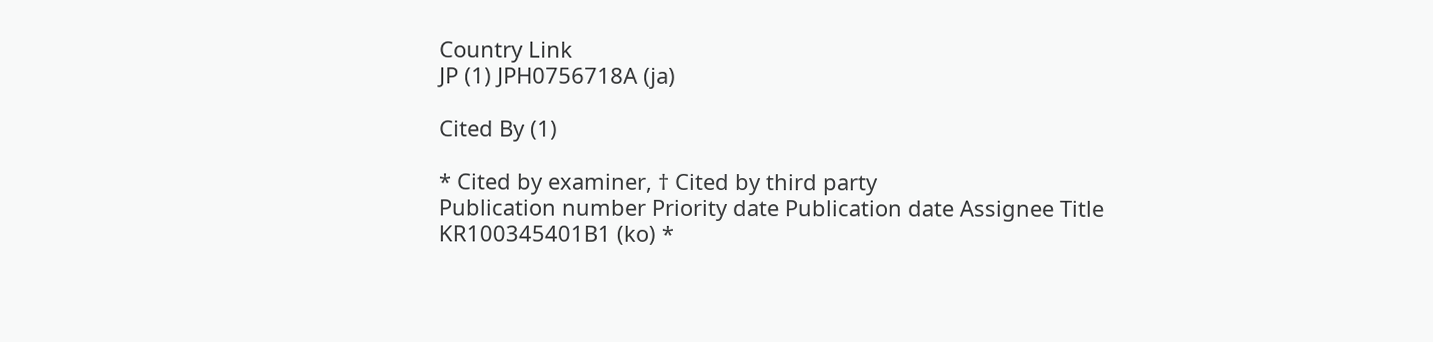Country Link
JP (1) JPH0756718A (ja)

Cited By (1)

* Cited by examiner, † Cited by third party
Publication number Priority date Publication date Assignee Title
KR100345401B1 (ko) *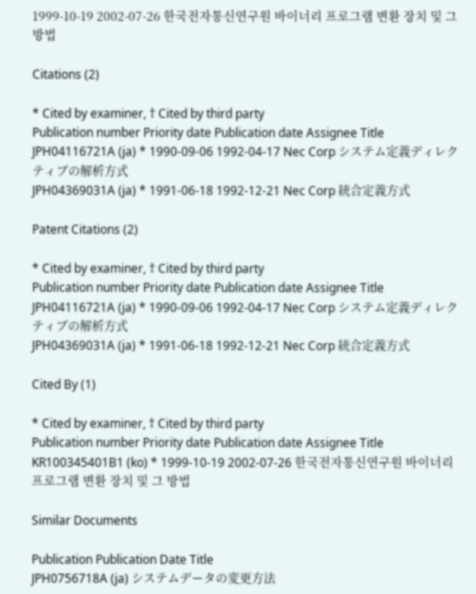1999-10-19 2002-07-26 한국전자통신연구원 바이너리 프로그램 변환 장치 및 그 방법

Citations (2)

* Cited by examiner, † Cited by third party
Publication number Priority date Publication date Assignee Title
JPH04116721A (ja) * 1990-09-06 1992-04-17 Nec Corp システム定義ディレクティブの解析方式
JPH04369031A (ja) * 1991-06-18 1992-12-21 Nec Corp 統合定義方式

Patent Citations (2)

* Cited by examiner, † Cited by third party
Publication number Priority date Publication date Assignee Title
JPH04116721A (ja) * 1990-09-06 1992-04-17 Nec Corp システム定義ディレクティブの解析方式
JPH04369031A (ja) * 1991-06-18 1992-12-21 Nec Corp 統合定義方式

Cited By (1)

* Cited by examiner, † Cited by third party
Publication number Priority date Publication date Assignee Title
KR100345401B1 (ko) * 1999-10-19 2002-07-26 한국전자통신연구원 바이너리 프로그램 변환 장치 및 그 방법

Similar Documents

Publication Publication Date Title
JPH0756718A (ja) システムデータの変更方法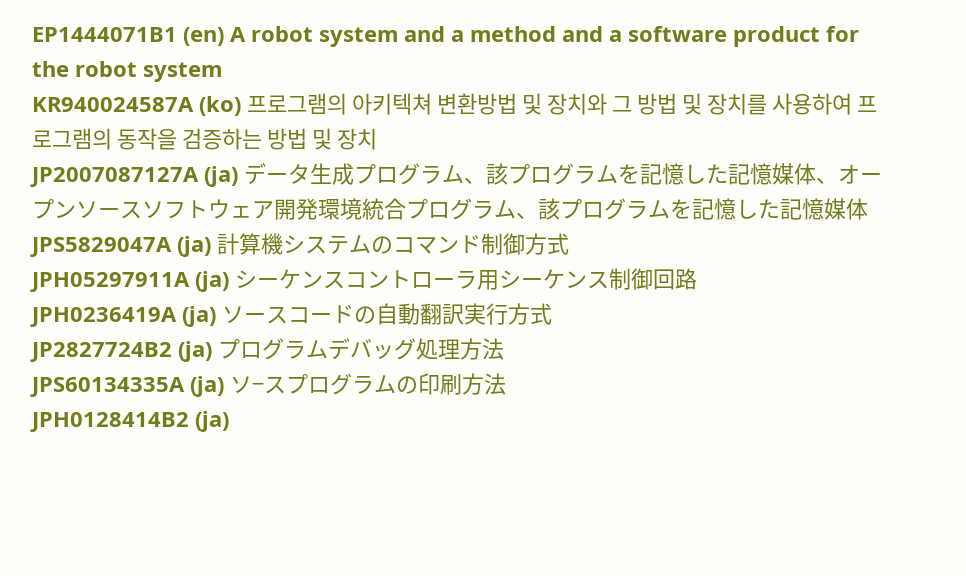EP1444071B1 (en) A robot system and a method and a software product for the robot system
KR940024587A (ko) 프로그램의 아키텍쳐 변환방법 및 장치와 그 방법 및 장치를 사용하여 프로그램의 동작을 검증하는 방법 및 장치
JP2007087127A (ja) データ生成プログラム、該プログラムを記憶した記憶媒体、オープンソースソフトウェア開発環境統合プログラム、該プログラムを記憶した記憶媒体
JPS5829047A (ja) 計算機システムのコマンド制御方式
JPH05297911A (ja) シーケンスコントローラ用シーケンス制御回路
JPH0236419A (ja) ソースコードの自動翻訳実行方式
JP2827724B2 (ja) プログラムデバッグ処理方法
JPS60134335A (ja) ソ−スプログラムの印刷方法
JPH0128414B2 (ja)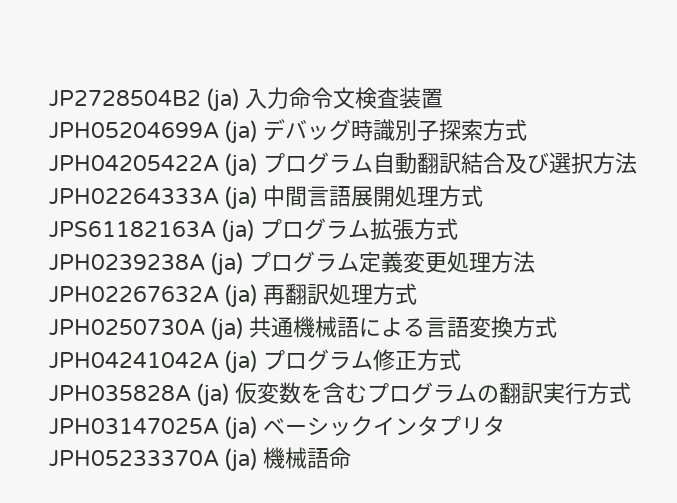JP2728504B2 (ja) 入力命令文検査装置
JPH05204699A (ja) デバッグ時識別子探索方式
JPH04205422A (ja) プログラム自動翻訳結合及び選択方法
JPH02264333A (ja) 中間言語展開処理方式
JPS61182163A (ja) プログラム拡張方式
JPH0239238A (ja) プログラム定義変更処理方法
JPH02267632A (ja) 再翻訳処理方式
JPH0250730A (ja) 共通機械語による言語変換方式
JPH04241042A (ja) プログラム修正方式
JPH035828A (ja) 仮変数を含むプログラムの翻訳実行方式
JPH03147025A (ja) ベーシックインタプリタ
JPH05233370A (ja) 機械語命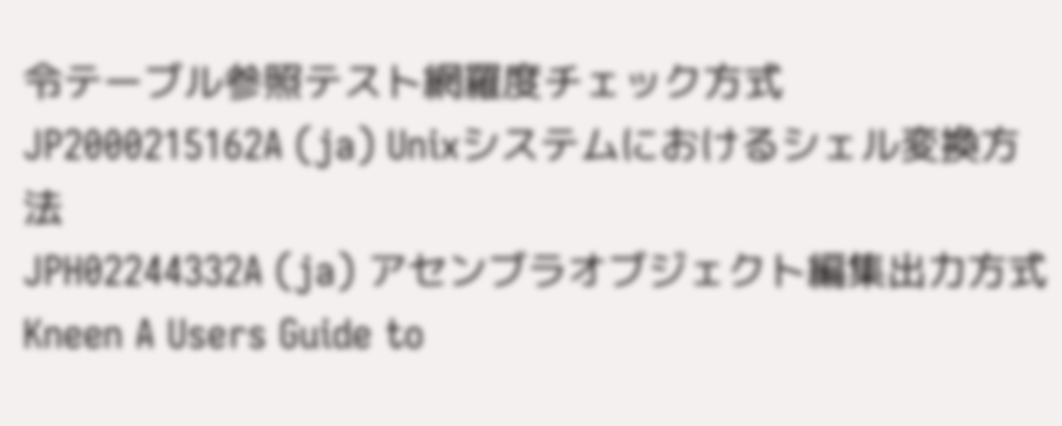令テーブル参照テスト網羅度チェック方式
JP2000215162A (ja) Unixシステムにおけるシェル変換方法
JPH02244332A (ja) アセンブラオブジェクト編集出力方式
Kneen A Users Guide to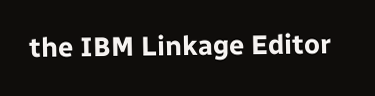the IBM Linkage Editor